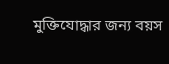মুক্তিযোদ্ধার জন্য বয়স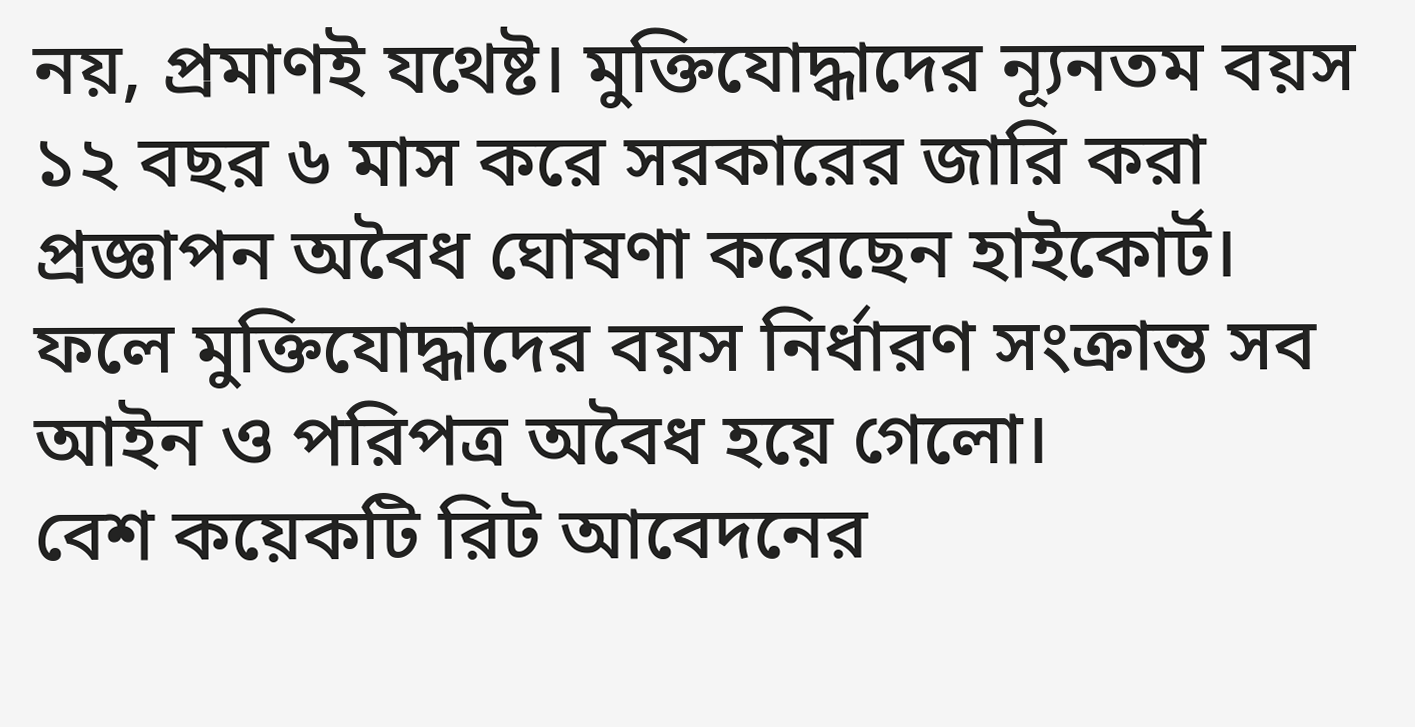নয়, প্রমাণই যথেষ্ট। মুক্তিযোদ্ধাদের ন্যূনতম বয়স ১২ বছর ৬ মাস করে সরকারের জারি করা প্রজ্ঞাপন অবৈধ ঘোষণা করেছেন হাইকোর্ট।
ফলে মুক্তিযোদ্ধাদের বয়স নির্ধারণ সংক্রান্ত সব আইন ও পরিপত্র অবৈধ হয়ে গেলো।
বেশ কয়েকটি রিট আবেদনের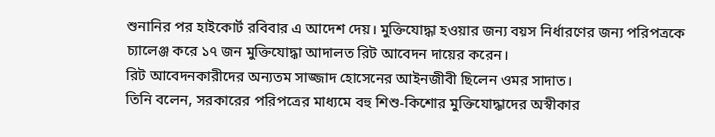শুনানির পর হাইকোর্ট রবিবার এ আদেশ দেয়। মুক্তিযোদ্ধা হওয়ার জন্য বয়স নির্ধারণের জন্য পরিপত্রকে চ্যালেঞ্জ করে ১৭ জন মুক্তিযোদ্ধা আদালত রিট আবেদন দায়ের করেন।
রিট আবেদনকারীদের অন্যতম সাজ্জাদ হোসেনের আইনজীবী ছিলেন ওমর সাদাত।
তিনি বলেন, সরকারের পরিপত্রের মাধ্যমে বহু শিশু-কিশোর মুক্তিযোদ্ধাদের অস্বীকার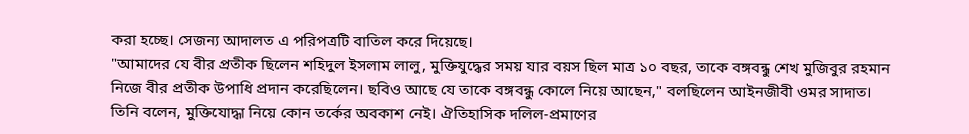করা হচ্ছে। সেজন্য আদালত এ পরিপত্রটি বাতিল করে দিয়েছে।
"আমাদের যে বীর প্রতীক ছিলেন শহিদুল ইসলাম লালু, মুক্তিযুদ্ধের সময় যার বয়স ছিল মাত্র ১০ বছর, তাকে বঙ্গবন্ধু শেখ মুজিবুর রহমান নিজে বীর প্রতীক উপাধি প্রদান করেছিলেন। ছবিও আছে যে তাকে বঙ্গবন্ধু কোলে নিয়ে আছেন," বলছিলেন আইনজীবী ওমর সাদাত।
তিনি বলেন, মুক্তিযোদ্ধা নিয়ে কোন তর্কের অবকাশ নেই। ঐতিহাসিক দলিল-প্রমাণের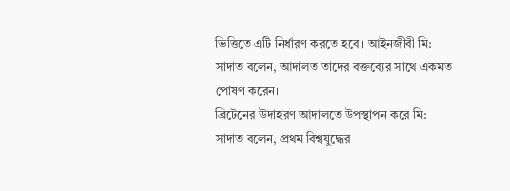ভিত্তিতে এটি নির্ধারণ করতে হবে। আইনজীবী মি: সাদাত বলেন, আদালত তাদের বক্তব্যের সাথে একমত পোষণ করেন।
ব্রিটেনের উদাহরণ আদালতে উপস্থাপন করে মি: সাদাত বলেন, প্রথম বিশ্বযুদ্ধের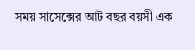সময় সাসেক্সের আট বছর বয়সী এক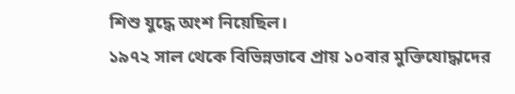শিশু যুদ্ধে অংশ নিয়েছিল।
১৯৭২ সাল থেকে বিভিন্নভাবে প্রায় ১০বার মুক্তিযোদ্ধাদের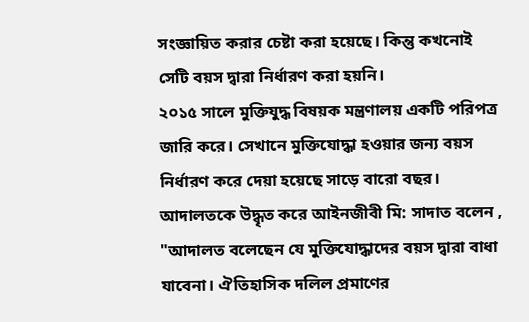সংজ্ঞায়িত করার চেষ্টা করা হয়েছে। কিন্তু কখনোই সেটি বয়স দ্বারা নির্ধারণ করা হয়নি।
২০১৫ সালে মুক্তিযুদ্ধ বিষয়ক মন্ত্রণালয় একটি পরিপত্র জারি করে। সেখানে মুক্তিযোদ্ধা হওয়ার জন্য বয়স নির্ধারণ করে দেয়া হয়েছে সাড়ে বারো বছর।
আদালতকে উদ্ধৃত করে আইনজীবী মি: সাদাত বলেন , "আদালত বলেছেন যে মুক্তিযোদ্ধাদের বয়স দ্বারা বাধা যাবেনা। ঐতিহাসিক দলিল প্রমাণের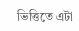ভিত্তিতে এটা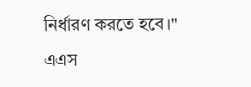নির্ধারণ করতে হবে।"
এএস